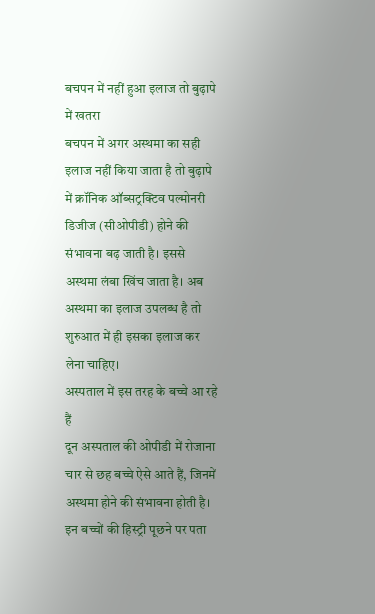बचपन में नहीं हुआ इलाज तो बुढ़ापे में खतरा
बचपन में अगर अस्थमा का सही इलाज नहीं किया जाता है तो बुढ़ापे में क्रॉनिक ऑब्सट्रक्टिव पल्मोनरी डिजीज (सीओपीडी) होने की संभावना बढ़ जाती है। इससे अस्थमा लंबा खिंच जाता है। अब अस्थमा का इलाज उपलब्ध है तो शुरुआत में ही इसका इलाज कर लेना चाहिए।
अस्पताल में इस तरह के बच्चे आ रहे हैं
दून अस्पताल की ओपीडी में रोजाना चार से छह बच्चे ऐसे आते हैं, जिनमें अस्थमा होने की संभावना होती है। इन बच्चों की हिस्ट्री पूछने पर पता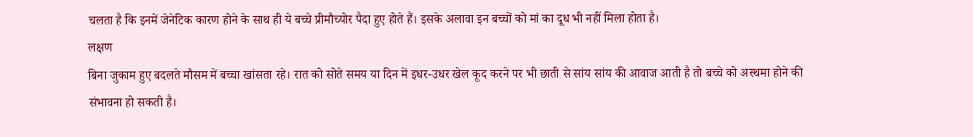चलता है कि इनमें जेनेटिक कारण होने के साथ ही ये बच्चे प्रीमौच्योर पैदा हुए होते हैं। इसके अलावा इन बच्चों को मां का दूध भी नहीं मिला होता है।
लक्षण
बिना जुकाम हुए बदलते मौसम में बच्चा खांसता रहे। रात को सोते समय या दिन में इधर-उधर खेल कूद करने पर भी छाती से सांय सांय की आवाज आती है तो बच्चे को अस्थमा होने की संभावना हो सकती है।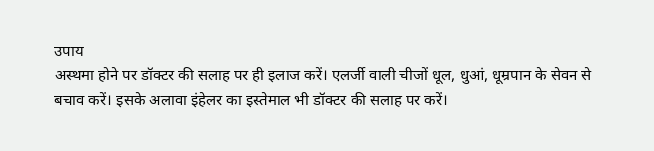उपाय
अस्थमा होने पर डॉक्टर की सलाह पर ही इलाज करें। एलर्जी वाली चीजों धूल, धुआं, धूम्रपान के सेवन से बचाव करें। इसके अलावा इंहेलर का इस्तेमाल भी डॉक्टर की सलाह पर करें।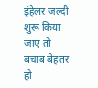इंहेलर जल्दी शुरू किया जाए तो बचाब बेहतर हो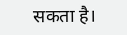सकता है।